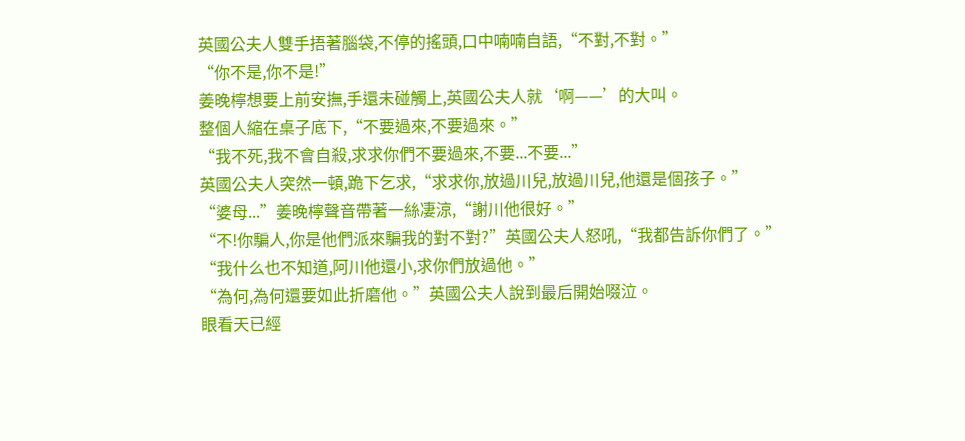英國公夫人雙手捂著腦袋,不停的搖頭,口中喃喃自語,“不對,不對。”
“你不是,你不是!”
姜晚檸想要上前安撫,手還未碰觸上,英國公夫人就‘啊——’的大叫。
整個人縮在桌子底下,“不要過來,不要過來。”
“我不死,我不會自殺,求求你們不要過來,不要...不要...”
英國公夫人突然一頓,跪下乞求,“求求你,放過川兒,放過川兒,他還是個孩子。”
“婆母...”姜晚檸聲音帶著一絲凄涼,“謝川他很好。”
“不!你騙人,你是他們派來騙我的對不對?”英國公夫人怒吼,“我都告訴你們了。”
“我什么也不知道,阿川他還小,求你們放過他。”
“為何,為何還要如此折磨他。”英國公夫人說到最后開始啜泣。
眼看天已經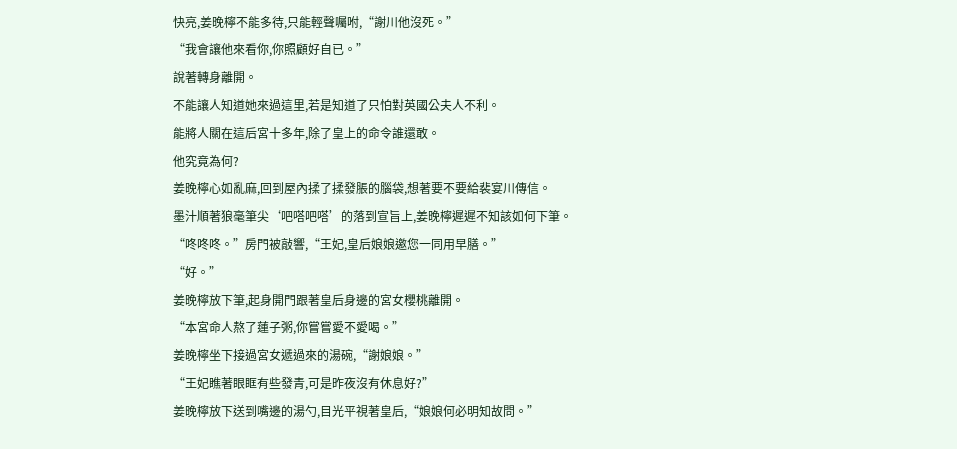快亮,姜晚檸不能多待,只能輕聲囑咐,“謝川他沒死。”
“我會讓他來看你,你照顧好自已。”
說著轉身離開。
不能讓人知道她來過這里,若是知道了只怕對英國公夫人不利。
能將人關在這后宮十多年,除了皇上的命令誰還敢。
他究竟為何?
姜晚檸心如亂麻,回到屋內揉了揉發脹的腦袋,想著要不要給裴宴川傳信。
墨汁順著狼毫筆尖‘吧嗒吧嗒’的落到宣旨上,姜晚檸遲遲不知該如何下筆。
“咚咚咚。”房門被敲響,“王妃,皇后娘娘邀您一同用早膳。”
“好。”
姜晚檸放下筆,起身開門跟著皇后身邊的宮女櫻桃離開。
“本宮命人熬了蓮子粥,你嘗嘗愛不愛喝。”
姜晚檸坐下接過宮女遞過來的湯碗,“謝娘娘。”
“王妃瞧著眼眶有些發青,可是昨夜沒有休息好?”
姜晚檸放下送到嘴邊的湯勺,目光平視著皇后,“娘娘何必明知故問。”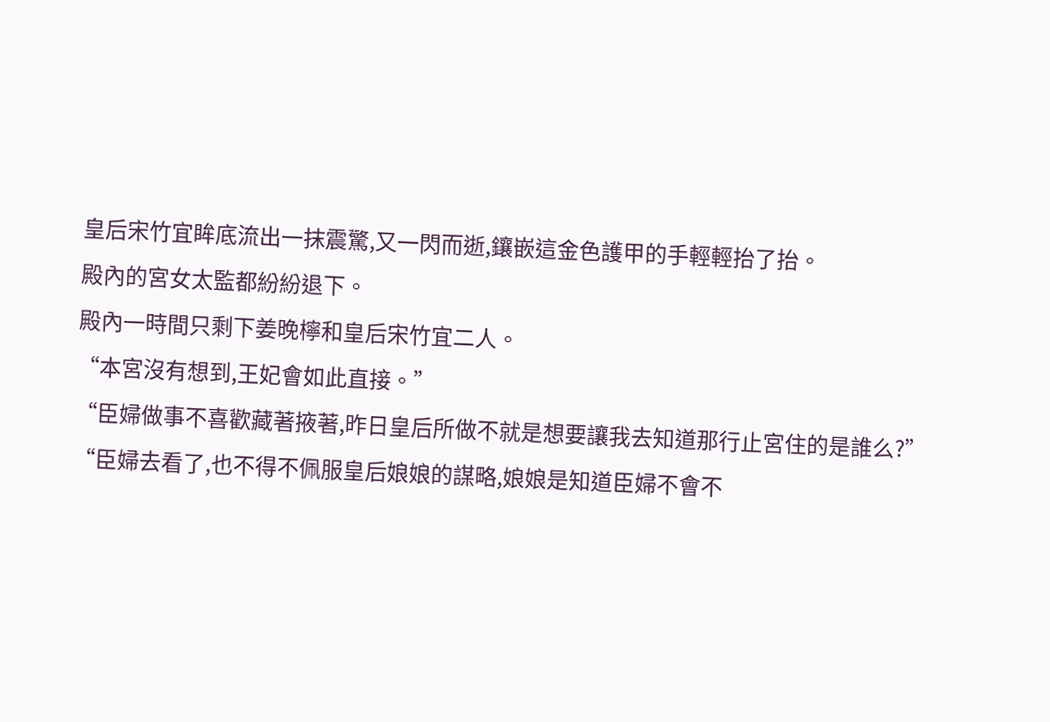皇后宋竹宜眸底流出一抹震驚,又一閃而逝,鑲嵌這金色護甲的手輕輕抬了抬。
殿內的宮女太監都紛紛退下。
殿內一時間只剩下姜晚檸和皇后宋竹宜二人。
“本宮沒有想到,王妃會如此直接。”
“臣婦做事不喜歡藏著掖著,昨日皇后所做不就是想要讓我去知道那行止宮住的是誰么?”
“臣婦去看了,也不得不佩服皇后娘娘的謀略,娘娘是知道臣婦不會不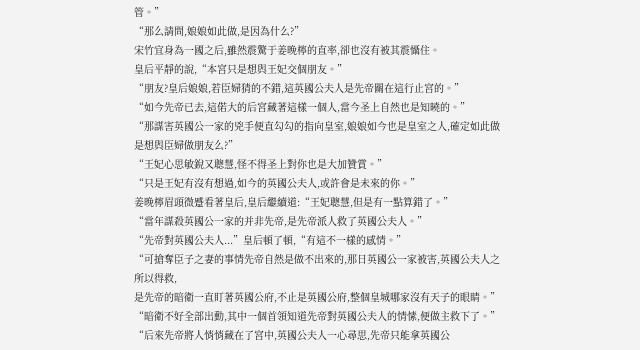管。”
“那么請問,娘娘如此做,是因為什么?”
宋竹宜身為一國之后,雖然震驚于姜晚檸的直率,卻也沒有被其震懾住。
皇后平靜的說,“本宮只是想與王妃交個朋友。”
“朋友?皇后娘娘,若臣婦猜的不錯,這英國公夫人是先帝關在這行止宮的。”
“如今先帝已去,這偌大的后宮藏著這樣一個人,當今圣上自然也是知曉的。”
“那謀害英國公一家的兇手便直勾勾的指向皇室,娘娘如今也是皇室之人,確定如此做是想與臣婦做朋友么?”
“王妃心思敏銳又聰慧,怪不得圣上對你也是大加贊賞。”
“只是王妃有沒有想過,如今的英國公夫人,或許會是未來的你。”
姜晚檸眉頭微蹙看著皇后,皇后繼續道:“王妃聰慧,但是有一點算錯了。”
“當年謀殺英國公一家的并非先帝,是先帝派人救了英國公夫人。”
“先帝對英國公夫人...”皇后頓了頓,“有這不一樣的感情。”
“可搶奪臣子之妻的事情先帝自然是做不出來的,那日英國公一家被害,英國公夫人之所以得救,
是先帝的暗衛一直盯著英國公府,不止是英國公府,整個皇城哪家沒有天子的眼睛。”
“暗衛不好全部出動,其中一個首領知道先帝對英國公夫人的情愫,便做主救下了。”
“后來先帝將人悄悄藏在了宮中,英國公夫人一心尋思,先帝只能拿英國公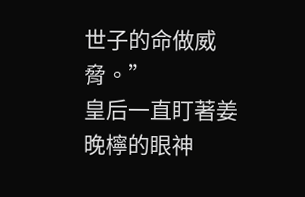世子的命做威脅。”
皇后一直盯著姜晚檸的眼神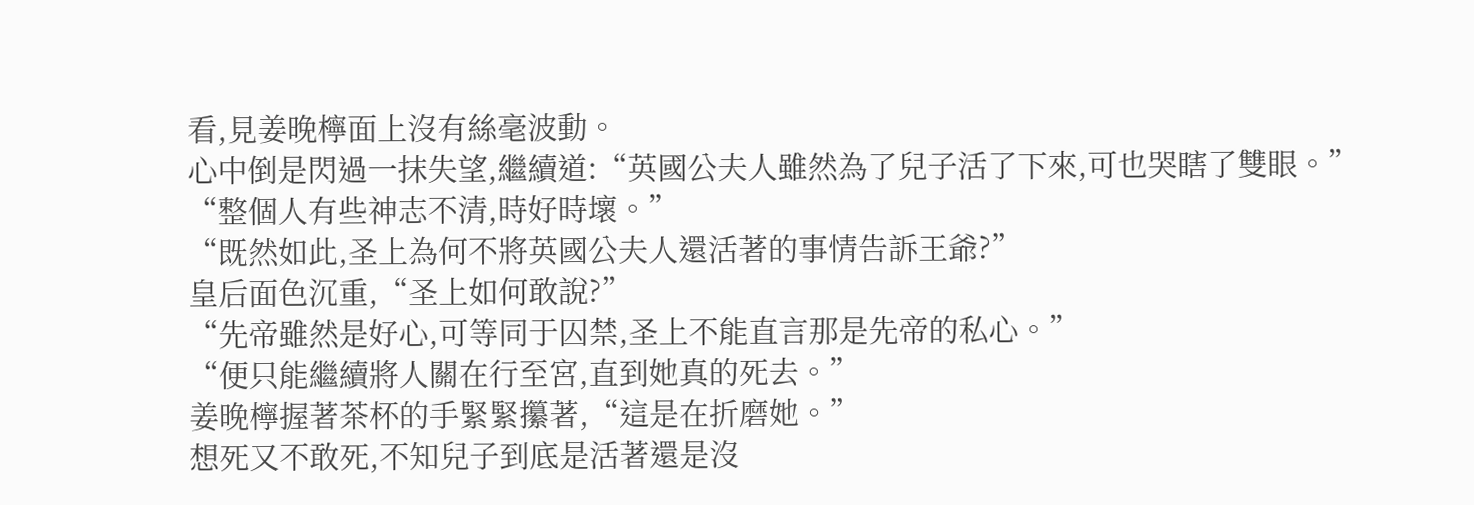看,見姜晚檸面上沒有絲毫波動。
心中倒是閃過一抹失望,繼續道:“英國公夫人雖然為了兒子活了下來,可也哭瞎了雙眼。”
“整個人有些神志不清,時好時壞。”
“既然如此,圣上為何不將英國公夫人還活著的事情告訴王爺?”
皇后面色沉重,“圣上如何敢說?”
“先帝雖然是好心,可等同于囚禁,圣上不能直言那是先帝的私心。”
“便只能繼續將人關在行至宮,直到她真的死去。”
姜晚檸握著茶杯的手緊緊攥著,“這是在折磨她。”
想死又不敢死,不知兒子到底是活著還是沒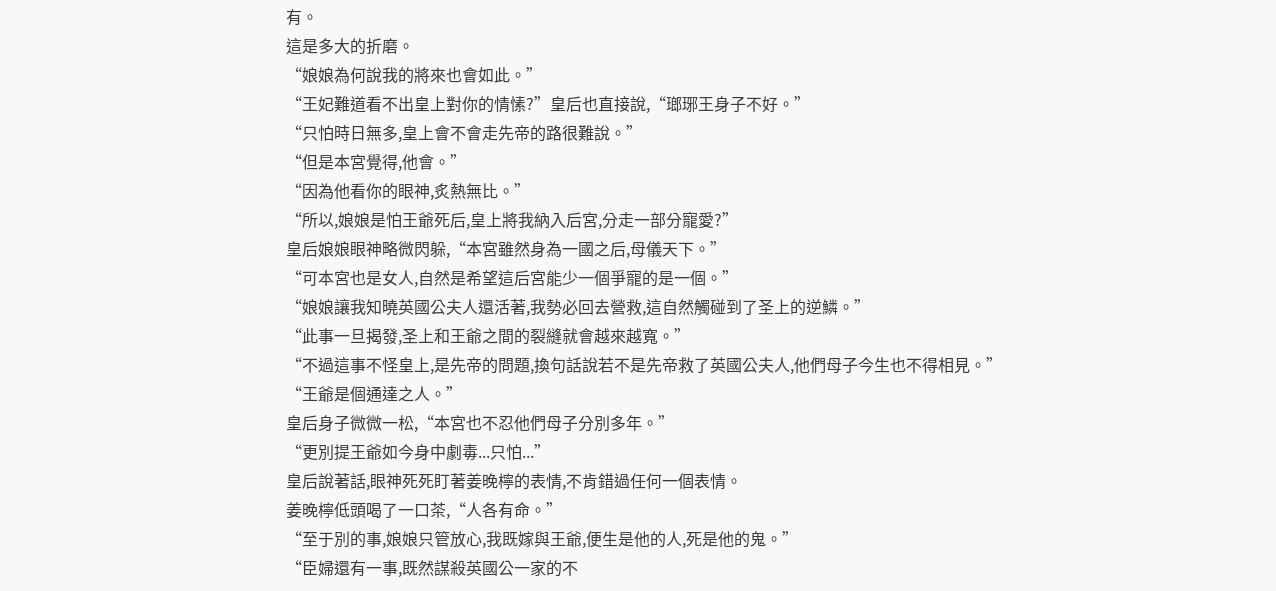有。
這是多大的折磨。
“娘娘為何說我的將來也會如此。”
“王妃難道看不出皇上對你的情愫?”皇后也直接說,“瑯琊王身子不好。”
“只怕時日無多,皇上會不會走先帝的路很難說。”
“但是本宮覺得,他會。”
“因為他看你的眼神,炙熱無比。”
“所以,娘娘是怕王爺死后,皇上將我納入后宮,分走一部分寵愛?”
皇后娘娘眼神略微閃躲,“本宮雖然身為一國之后,母儀天下。”
“可本宮也是女人,自然是希望這后宮能少一個爭寵的是一個。”
“娘娘讓我知曉英國公夫人還活著,我勢必回去營救,這自然觸碰到了圣上的逆鱗。”
“此事一旦揭發,圣上和王爺之間的裂縫就會越來越寬。”
“不過這事不怪皇上,是先帝的問題,換句話說若不是先帝救了英國公夫人,他們母子今生也不得相見。”
“王爺是個通達之人。”
皇后身子微微一松,“本宮也不忍他們母子分別多年。”
“更別提王爺如今身中劇毒...只怕...”
皇后說著話,眼神死死盯著姜晚檸的表情,不肯錯過任何一個表情。
姜晚檸低頭喝了一口茶,“人各有命。”
“至于別的事,娘娘只管放心,我既嫁與王爺,便生是他的人,死是他的鬼。”
“臣婦還有一事,既然謀殺英國公一家的不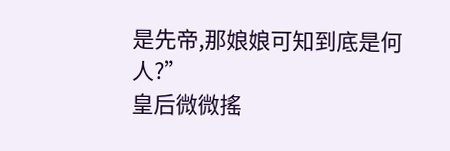是先帝,那娘娘可知到底是何人?”
皇后微微搖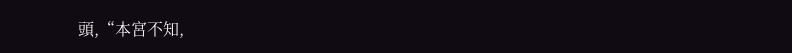頭,“本宮不知,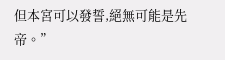但本宮可以發誓,絕無可能是先帝。”